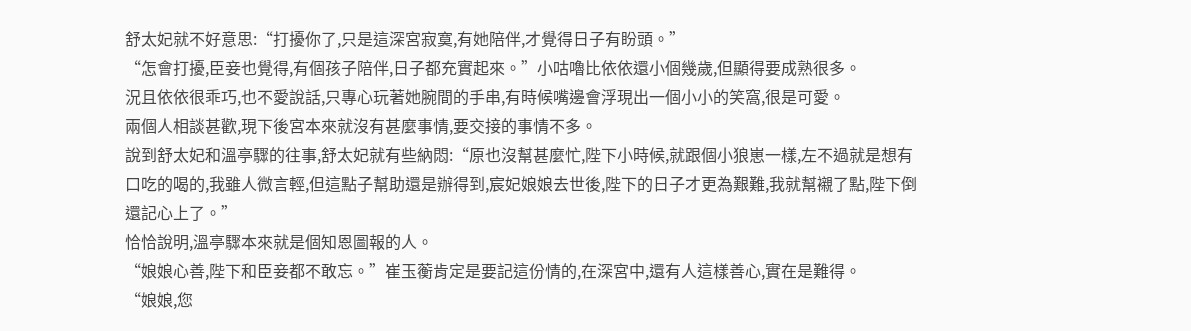舒太妃就不好意思:“打擾你了,只是這深宮寂寞,有她陪伴,才覺得日子有盼頭。”
“怎會打擾,臣妾也覺得,有個孩子陪伴,日子都充實起來。”小咕嚕比依依還小個幾歲,但顯得要成熟很多。
況且依依很乖巧,也不愛說話,只專心玩著她腕間的手串,有時候嘴邊會浮現出一個小小的笑窩,很是可愛。
兩個人相談甚歡,現下後宮本來就沒有甚麼事情,要交接的事情不多。
說到舒太妃和溫亭驟的往事,舒太妃就有些納悶:“原也沒幫甚麼忙,陛下小時候,就跟個小狼崽一樣,左不過就是想有口吃的喝的,我雖人微言輕,但這點子幫助還是辦得到,宸妃娘娘去世後,陛下的日子才更為艱難,我就幫襯了點,陛下倒還記心上了。”
恰恰說明,溫亭驟本來就是個知恩圖報的人。
“娘娘心善,陛下和臣妾都不敢忘。”崔玉蘅肯定是要記這份情的,在深宮中,還有人這樣善心,實在是難得。
“娘娘,您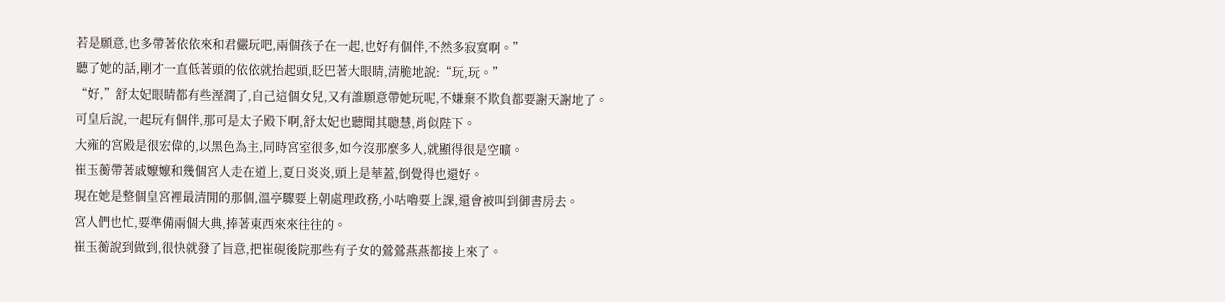若是願意,也多帶著依依來和君儼玩吧,兩個孩子在一起,也好有個伴,不然多寂寞啊。”
聽了她的話,剛才一直低著頭的依依就抬起頭,眨巴著大眼睛,清脆地說:“玩,玩。”
“好,”舒太妃眼睛都有些溼潤了,自己這個女兒,又有誰願意帶她玩呢,不嫌棄不欺負都要謝天謝地了。
可皇后說,一起玩有個伴,那可是太子殿下啊,舒太妃也聽聞其聰慧,肖似陛下。
大雍的宮殿是很宏偉的,以黑色為主,同時宮室很多,如今沒那麼多人,就顯得很是空曠。
崔玉蘅帶著戚嬤嬤和幾個宮人走在道上,夏日炎炎,頭上是華蓋,倒覺得也還好。
現在她是整個皇宮裡最清閒的那個,溫亭驟要上朝處理政務,小咕嚕要上課,還會被叫到御書房去。
宮人們也忙,要準備兩個大典,捧著東西來來往往的。
崔玉蘅說到做到,很快就發了旨意,把崔硯後院那些有子女的鶯鶯燕燕都接上來了。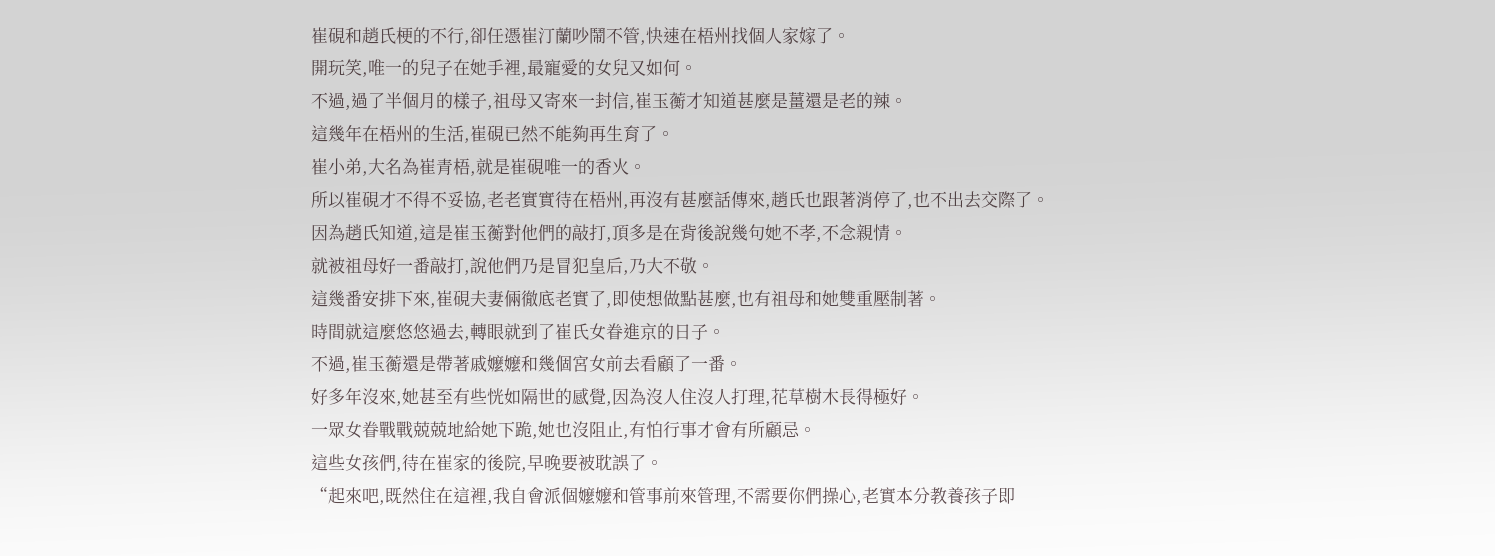崔硯和趙氏梗的不行,卻任憑崔汀蘭吵鬧不管,快速在梧州找個人家嫁了。
開玩笑,唯一的兒子在她手裡,最寵愛的女兒又如何。
不過,過了半個月的樣子,祖母又寄來一封信,崔玉蘅才知道甚麼是薑還是老的辣。
這幾年在梧州的生活,崔硯已然不能夠再生育了。
崔小弟,大名為崔青梧,就是崔硯唯一的香火。
所以崔硯才不得不妥協,老老實實待在梧州,再沒有甚麼話傳來,趙氏也跟著消停了,也不出去交際了。
因為趙氏知道,這是崔玉蘅對他們的敲打,頂多是在背後說幾句她不孝,不念親情。
就被祖母好一番敲打,說他們乃是冒犯皇后,乃大不敬。
這幾番安排下來,崔硯夫妻倆徹底老實了,即使想做點甚麼,也有祖母和她雙重壓制著。
時間就這麼悠悠過去,轉眼就到了崔氏女眷進京的日子。
不過,崔玉蘅還是帶著戚嬤嬤和幾個宮女前去看顧了一番。
好多年沒來,她甚至有些恍如隔世的感覺,因為沒人住沒人打理,花草樹木長得極好。
一眾女眷戰戰兢兢地給她下跪,她也沒阻止,有怕行事才會有所顧忌。
這些女孩們,待在崔家的後院,早晚要被耽誤了。
“起來吧,既然住在這裡,我自會派個嬤嬤和管事前來管理,不需要你們操心,老實本分教養孩子即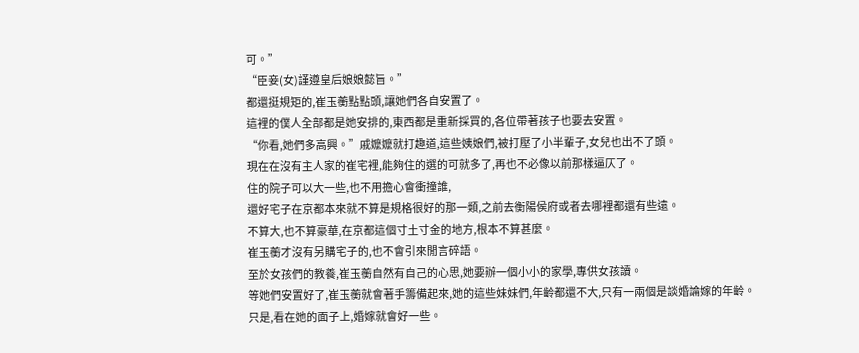可。”
“臣妾(女)謹遵皇后娘娘懿旨。”
都還挺規矩的,崔玉蘅點點頭,讓她們各自安置了。
這裡的僕人全部都是她安排的,東西都是重新採買的,各位帶著孩子也要去安置。
“你看,她們多高興。”戚嬤嬤就打趣道,這些姨娘們,被打壓了小半輩子,女兒也出不了頭。
現在在沒有主人家的崔宅裡,能夠住的選的可就多了,再也不必像以前那樣逼仄了。
住的院子可以大一些,也不用擔心會衝撞誰,
還好宅子在京都本來就不算是規格很好的那一類,之前去衡陽侯府或者去哪裡都還有些遠。
不算大,也不算豪華,在京都這個寸土寸金的地方,根本不算甚麼。
崔玉蘅才沒有另購宅子的,也不會引來閒言碎語。
至於女孩們的教養,崔玉蘅自然有自己的心思,她要辦一個小小的家學,專供女孩讀。
等她們安置好了,崔玉蘅就會著手籌備起來,她的這些妹妹們,年齡都還不大,只有一兩個是談婚論嫁的年齡。
只是,看在她的面子上,婚嫁就會好一些。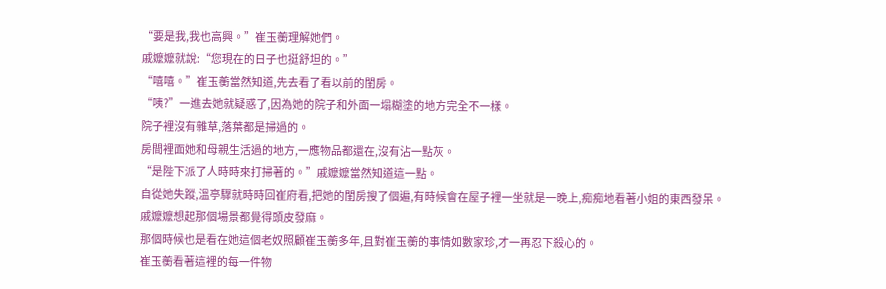“要是我,我也高興。”崔玉蘅理解她們。
戚嬤嬤就說:“您現在的日子也挺舒坦的。”
“嘻嘻。”崔玉蘅當然知道,先去看了看以前的閨房。
“咦?”一進去她就疑惑了,因為她的院子和外面一塌糊塗的地方完全不一樣。
院子裡沒有雜草,落葉都是掃過的。
房間裡面她和母親生活過的地方,一應物品都還在,沒有沾一點灰。
“是陛下派了人時時來打掃著的。”戚嬤嬤當然知道這一點。
自從她失蹤,溫亭驟就時時回崔府看,把她的閨房搜了個遍,有時候會在屋子裡一坐就是一晚上,痴痴地看著小姐的東西發呆。
戚嬤嬤想起那個場景都覺得頭皮發麻。
那個時候也是看在她這個老奴照顧崔玉蘅多年,且對崔玉蘅的事情如數家珍,才一再忍下殺心的。
崔玉蘅看著這裡的每一件物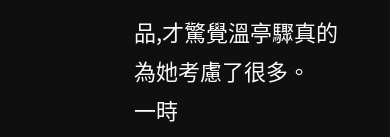品,才驚覺溫亭驟真的為她考慮了很多。
一時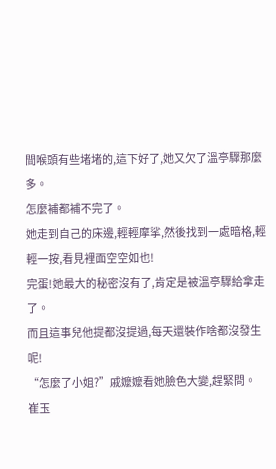間喉頭有些堵堵的,這下好了,她又欠了溫亭驟那麼多。
怎麼補都補不完了。
她走到自己的床邊,輕輕摩挲,然後找到一處暗格,輕輕一按,看見裡面空空如也!
完蛋!她最大的秘密沒有了,肯定是被溫亭驟給拿走了。
而且這事兒他提都沒提過,每天還裝作啥都沒發生呢!
“怎麼了小姐?”戚嬤嬤看她臉色大變,趕緊問。
崔玉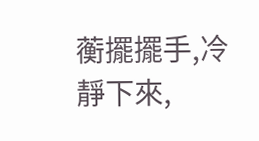蘅擺擺手,冷靜下來,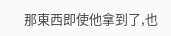那東西即使他拿到了,也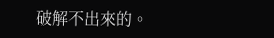破解不出來的。